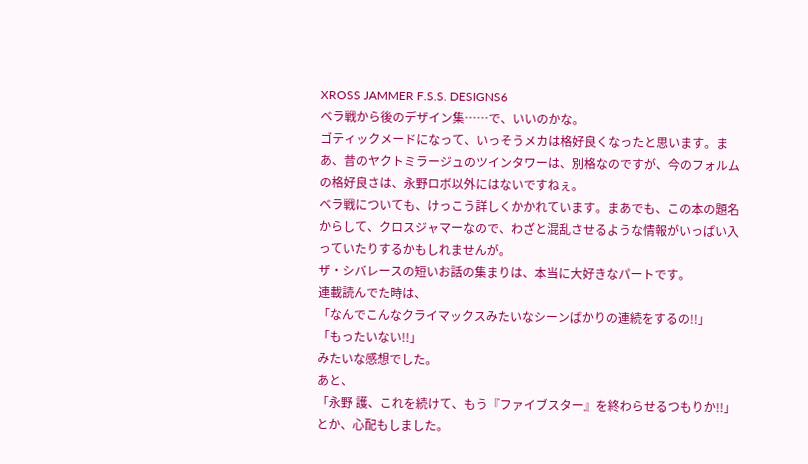XROSS JAMMER F.S.S. DESIGNS6
ベラ戦から後のデザイン集……で、いいのかな。
ゴティックメードになって、いっそうメカは格好良くなったと思います。まあ、昔のヤクトミラージュのツインタワーは、別格なのですが、今のフォルムの格好良さは、永野ロボ以外にはないですねぇ。
ベラ戦についても、けっこう詳しくかかれています。まあでも、この本の題名からして、クロスジャマーなので、わざと混乱させるような情報がいっぱい入っていたりするかもしれませんが。
ザ・シバレースの短いお話の集まりは、本当に大好きなパートです。
連載読んでた時は、
「なんでこんなクライマックスみたいなシーンばかりの連続をするの!!」
「もったいない!!」
みたいな感想でした。
あと、
「永野 護、これを続けて、もう『ファイブスター』を終わらせるつもりか!!」
とか、心配もしました。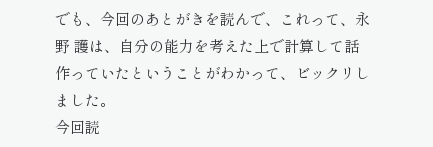でも、今回のあとがきを読んで、これって、永野 護は、自分の能力を考えた上で計算して話作っていたということがわかって、ビックリしました。
今回読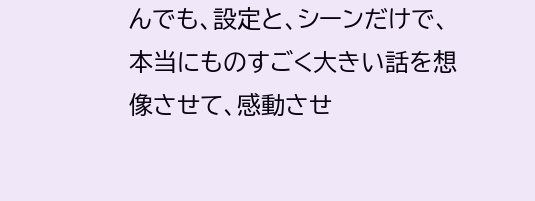んでも、設定と、シーンだけで、本当にものすごく大きい話を想像させて、感動させ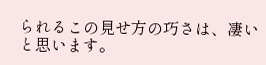られるこの見せ方の巧さは、凄いと思います。